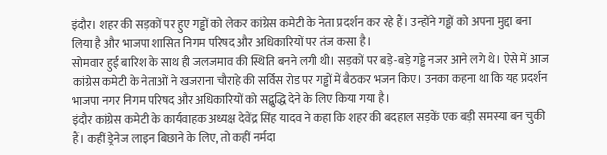इंदौर। शहर की सड़कों पर हुए गड्ढों को लेकर कांग्रेस कमेटी के नेता प्रदर्शन कर रहे हैं। उन्होंने गड्ढों को अपना मुद्दा बना लिया है और भाजपा शासित निगम परिषद और अधिकारियों पर तंज कसा है।
सोमवार हुई बारिश के साथ ही जलजमाव की स्थिति बनने लगी थी। सड़कों पर बड़े-बड़े गड्ढे नजर आने लगे थे। ऐसे में आज कांग्रेस कमेटी के नेताओं ने खजराना चौराहे की सर्विस रोड पर गड्ढों में बैठकर भजन किए। उनका कहना था कि यह प्रदर्शन भाजपा नगर निगम परिषद और अधिकारियों को सद्बुद्धि देने के लिए किया गया है।
इंदौर कांग्रेस कमेटी के कार्यवाहक अध्यक्ष देवेंद्र सिंह यादव ने कहा कि शहर की बदहाल सड़कें एक बड़ी समस्या बन चुकी हैं। कहीं ड्रेनेज लाइन बिछाने के लिए, तो कहीं नर्मदा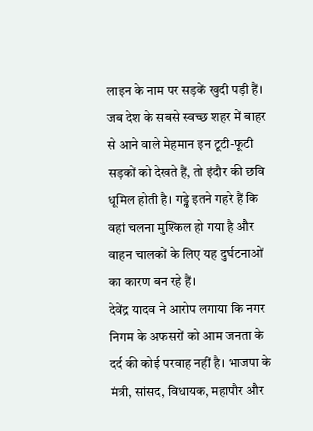लाइन के नाम पर सड़कें खुदी पड़ी हैं। जब देश के सबसे स्वच्छ शहर में बाहर से आने वाले मेहमान इन टूटी-फूटी सड़कों को देखते हैं, तो इंदौर की छवि धूमिल होती है। गड्ढे इतने गहरे हैं कि वहां चलना मुश्किल हो गया है और वाहन चालकों के लिए यह दुर्घटनाओं का कारण बन रहे हैं।
देवेंद्र यादव ने आरोप लगाया कि नगर निगम के अफसरों को आम जनता के दर्द की कोई परवाह नहीं है। भाजपा के मंत्री, सांसद, विधायक, महापौर और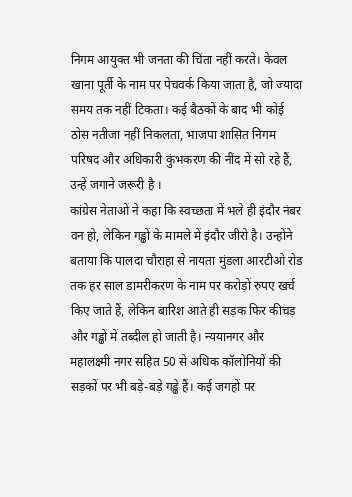निगम आयुक्त भी जनता की चिंता नहीं करते। केवल खाना पूर्ती के नाम पर पेचवर्क किया जाता है, जो ज्यादा समय तक नहीं टिकता। कई बैठकों के बाद भी कोई ठोस नतीजा नहीं निकलता, भाजपा शासित निगम परिषद और अधिकारी कुंभकरण की नींद में सो रहे हैं, उन्हें जगाने जरूरी है ।
कांग्रेस नेताओं ने कहा कि स्वच्छता में भले ही इंदौर नंबर वन हो, लेकिन गड्ढों के मामले में इंदौर जीरो है। उन्होंने बताया कि पालदा चौराहा से नायता मुंडला आरटीओ रोड तक हर साल डामरीकरण के नाम पर करोड़ों रुपए खर्च किए जाते हैं, लेकिन बारिश आते ही सड़क फिर कीचड़ और गड्ढों में तब्दील हो जाती है। न्ययानगर और महालक्ष्मी नगर सहित 50 से अधिक कॉलोनियों की सड़कों पर भी बड़े-बड़े गड्ढे हैं। कई जगहों पर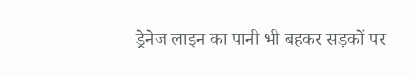ड्रेनेज लाइन का पानी भी बहकर सड़कों पर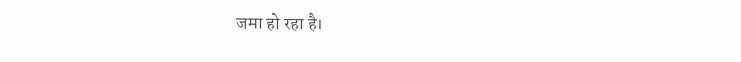जमा हो रहा है।